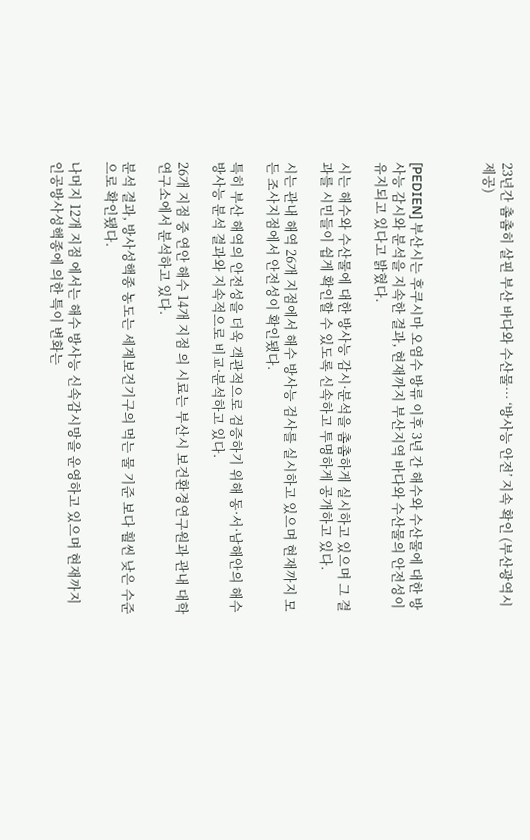23년간 촘촘히 살핀 부산 바다와 수산물… ‘방사능 안전’ 지속 확인 (부산광역시 제공)



[PEDIEN] 부산시는 후쿠시마 오염수 방류 이후 3년 간 해수와 수산물에 대한 방사능 감시와 분석을 지속한 결과, 현재까지 부산지역 바다와 수산물의 안전성이 유지되고 있다고 밝혔다.

시는 해수와 수산물에 대한 방사능 감시·분석을 촘촘하게 실시하고 있으며 그 결과를 시민들이 쉽게 확인할 수 있도록 신속하고 투명하게 공개하고 있다.

시는 관내 해역 26개 지점에서 해수 방사능 검사를 실시하고 있으며 현재까지 모든 조사지점에서 안전성이 확인됐다.

특히 부산 해역의 안전성을 더욱 객관적으로 검증하기 위해 동·서·남해안의 해수 방사능 분석 결과와 지속적으로 비교·분석하고 있다.

26개 지점 중 연안 해수 14개 지점 의 시료는 부산시 보건환경연구원과 관내 대학 연구소에서 분석하고 있다.

분석 결과, 방사성핵종 농도는 세계보건기구의 먹는 물 기준 보다 훨씬 낮은 수준으로 확인됐다.

나머지 12개 지점 에서는 해수 방사능 신속감시망을 운영하고 있으며 현재까지 인공방사성핵종에 의한 특이 변화는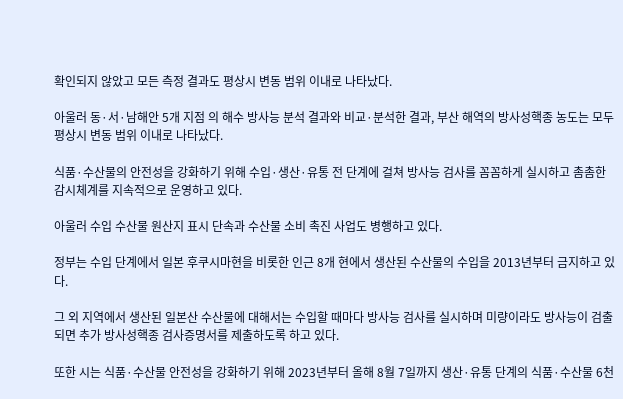확인되지 않았고 모든 측정 결과도 평상시 변동 범위 이내로 나타났다.

아울러 동·서·남해안 5개 지점 의 해수 방사능 분석 결과와 비교·분석한 결과, 부산 해역의 방사성핵종 농도는 모두 평상시 변동 범위 이내로 나타났다.

식품·수산물의 안전성을 강화하기 위해 수입·생산·유통 전 단계에 걸쳐 방사능 검사를 꼼꼼하게 실시하고 촘촘한 감시체계를 지속적으로 운영하고 있다.

아울러 수입 수산물 원산지 표시 단속과 수산물 소비 촉진 사업도 병행하고 있다.

정부는 수입 단계에서 일본 후쿠시마현을 비롯한 인근 8개 현에서 생산된 수산물의 수입을 2013년부터 금지하고 있다.

그 외 지역에서 생산된 일본산 수산물에 대해서는 수입할 때마다 방사능 검사를 실시하며 미량이라도 방사능이 검출되면 추가 방사성핵종 검사증명서를 제출하도록 하고 있다.

또한 시는 식품·수산물 안전성을 강화하기 위해 2023년부터 올해 8월 7일까지 생산·유통 단계의 식품·수산물 6천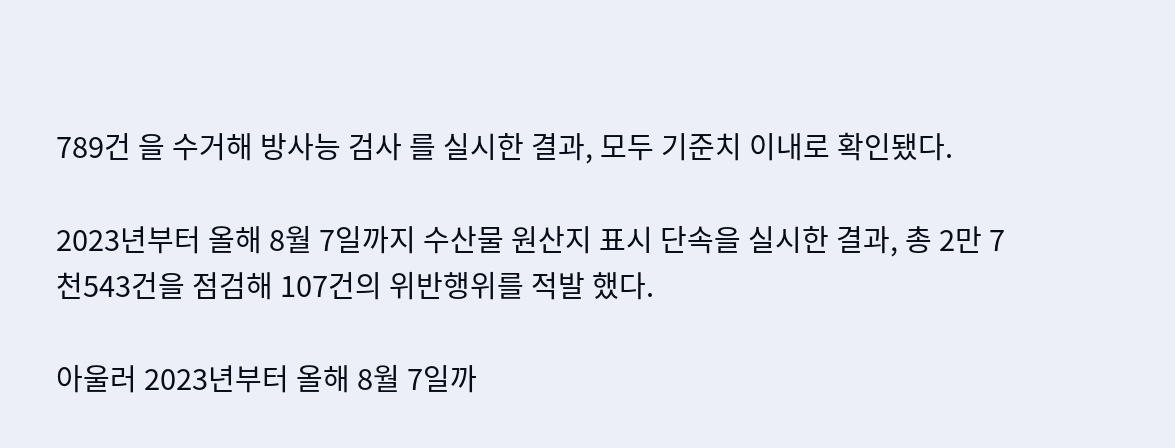789건 을 수거해 방사능 검사 를 실시한 결과, 모두 기준치 이내로 확인됐다.

2023년부터 올해 8월 7일까지 수산물 원산지 표시 단속을 실시한 결과, 총 2만 7천543건을 점검해 107건의 위반행위를 적발 했다.

아울러 2023년부터 올해 8월 7일까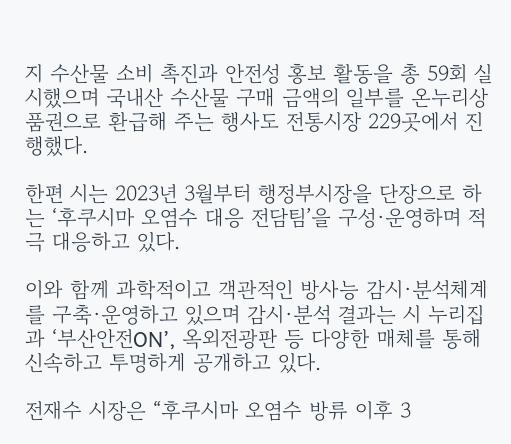지 수산물 소비 촉진과 안전성 홍보 활동을 총 59회 실시했으며 국내산 수산물 구매 금액의 일부를 온누리상품권으로 환급해 주는 행사도 전통시장 229곳에서 진행했다.

한편 시는 2023년 3월부터 행정부시장을 단장으로 하는 ‘후쿠시마 오염수 대응 전담팀’을 구성·운영하며 적극 대응하고 있다.

이와 함께 과학적이고 객관적인 방사능 감시·분석체계를 구축·운영하고 있으며 감시·분석 결과는 시 누리집과 ‘부산안전ON’, 옥외전광판 등 다양한 매체를 통해 신속하고 투명하게 공개하고 있다.

전재수 시장은 “후쿠시마 오염수 방류 이후 3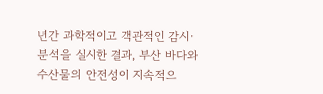년간 과학적이고 객관적인 감시·분석을 실시한 결과, 부산 바다와 수산물의 안전성이 지속적으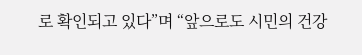로 확인되고 있다”며 “앞으로도 시민의 건강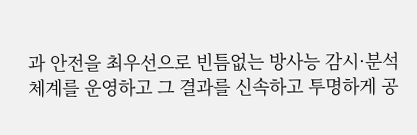과 안전을 최우선으로 빈틈없는 방사능 감시·분석체계를 운영하고 그 결과를 신속하고 투명하게 공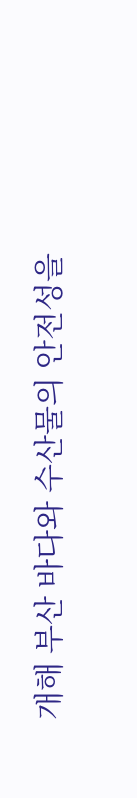개해 부산 바다와 수산물의 안전성을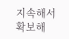지속해서 확보해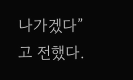나가겠다”고 전했다.